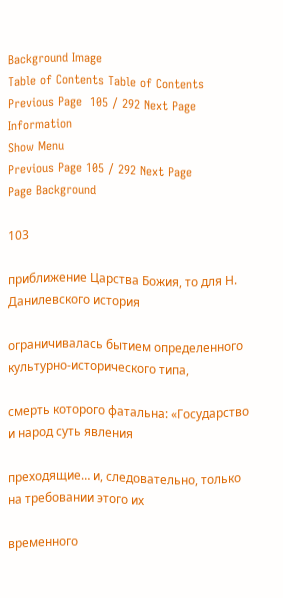Background Image
Table of Contents Table of Contents
Previous Page  105 / 292 Next Page
Information
Show Menu
Previous Page 105 / 292 Next Page
Page Background

103

приближение Царства Божия, то для Н. Данилевского история

ограничивалась бытием определенного культурно-исторического типа,

смерть которого фатальна: «Государство и народ суть явления

преходящие… и, следовательно, только на требовании этого их

временного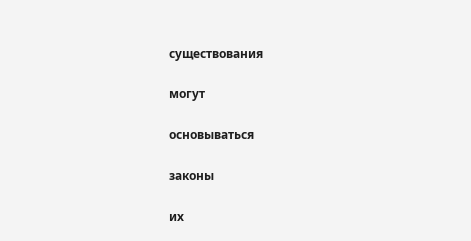существования

могут

основываться

законы

их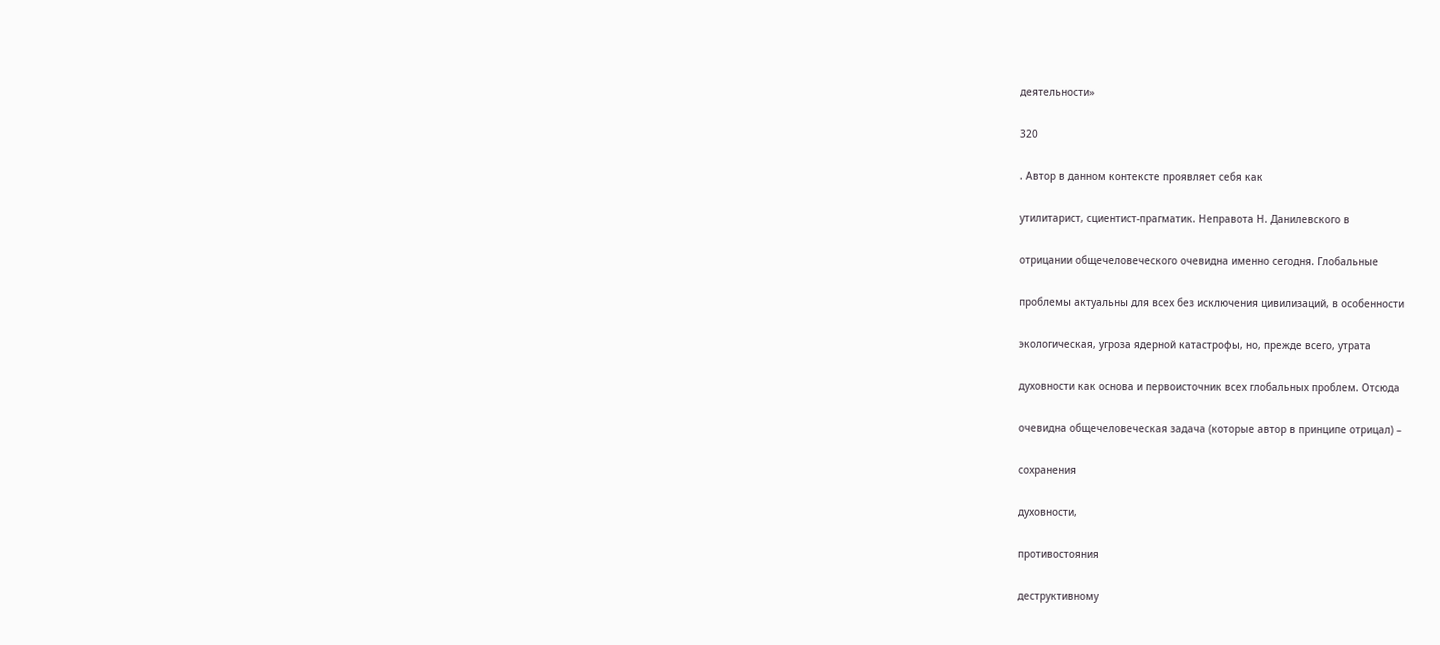деятельности»

320

. Автор в данном контексте проявляет себя как

утилитарист, сциентист-прагматик. Неправота Н. Данилевского в

отрицании общечеловеческого очевидна именно сегодня. Глобальные

проблемы актуальны для всех без исключения цивилизаций, в особенности

экологическая, угроза ядерной катастрофы, но, прежде всего, утрата

духовности как основа и первоисточник всех глобальных проблем. Отсюда

очевидна общечеловеческая задача (которые автор в принципе отрицал) –

сохранения

духовности,

противостояния

деструктивному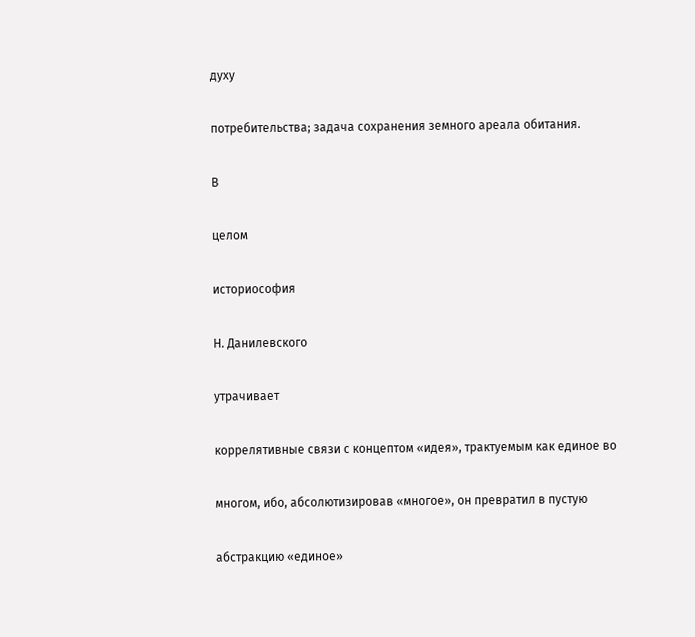духу

потребительства; задача сохранения земного ареала обитания.

В

целом

историософия

Н. Данилевского

утрачивает

коррелятивные связи с концептом «идея», трактуемым как единое во

многом, ибо, абсолютизировав «многое», он превратил в пустую

абстракцию «единое»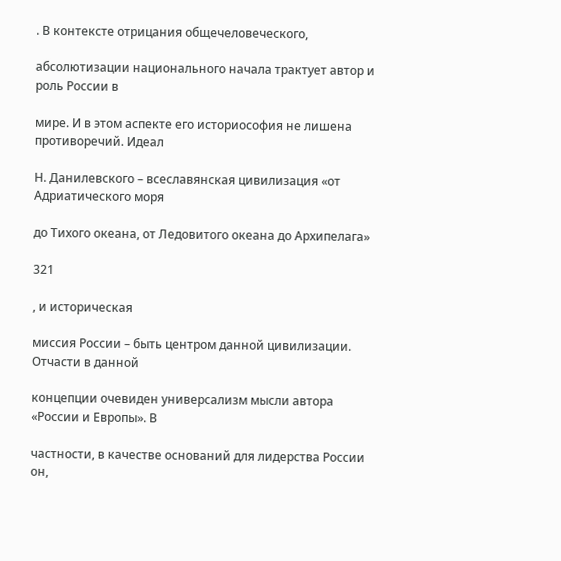. В контексте отрицания общечеловеческого,

абсолютизации национального начала трактует автор и роль России в

мире. И в этом аспекте его историософия не лишена противоречий. Идеал

Н. Данилевского – всеславянская цивилизация «от Адриатического моря

до Тихого океана, от Ледовитого океана до Архипелага»

321

, и историческая

миссия России – быть центром данной цивилизации. Отчасти в данной

концепции очевиден универсализм мысли автора «России и Европы». В

частности, в качестве оснований для лидерства России он,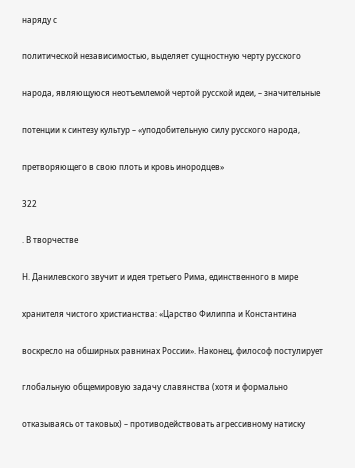наряду с

политической независимостью, выделяет сущностную черту русского

народа, являющуюся неотъемлемой чертой русской идеи, – значительные

потенции к синтезу культур – «уподобительную силу русского народа,

претворяющего в свою плоть и кровь инородцев»

322

. В творчестве

Н. Данилевского звучит и идея третьего Рима, единственного в мире

хранителя чистого христианства: «Царство Филиппа и Константина

воскресло на обширных равнинах России». Наконец, философ постулирует

глобальную общемировую задачу славянства (хотя и формально

отказываясь от таковых) – противодействовать агрессивному натиску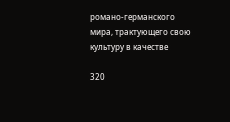романо-германского мира, трактующего свою культуру в качестве

320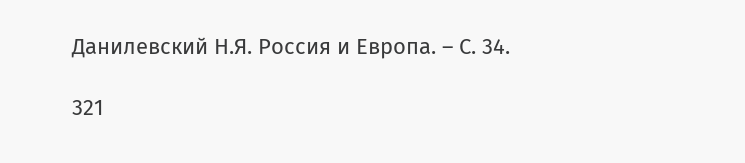Данилевский Н.Я. Россия и Европа. – С. 34.

321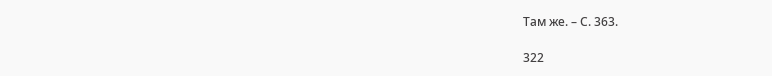Там же. – С. 363.

322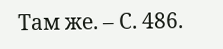Там же. – С. 486.